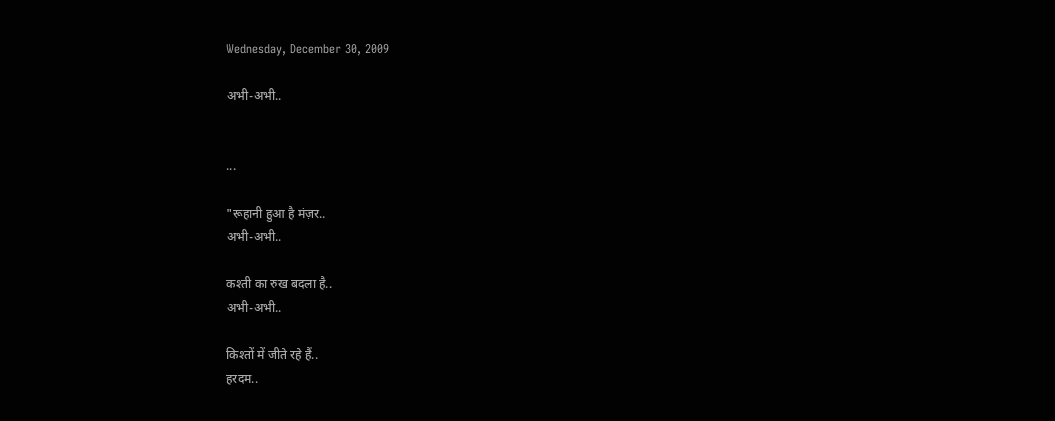Wednesday, December 30, 2009

अभी-अभी..


...

"रूहानी हुआ है मंज़र..
अभी-अभी..

कश्ती का रुख बदला है..
अभी-अभी..

किश्तों में जीते रहे हैं..
हरदम..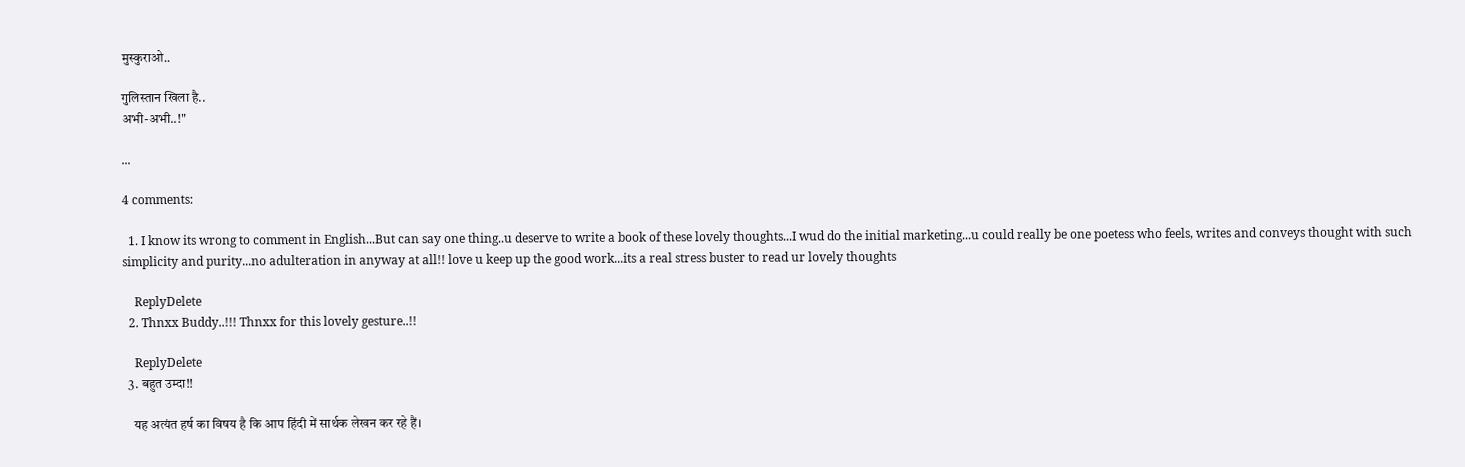मुस्कुराओ..

गुलिस्तान खिला है..
अभी-अभी..!"

...

4 comments:

  1. I know its wrong to comment in English...But can say one thing..u deserve to write a book of these lovely thoughts...I wud do the initial marketing...u could really be one poetess who feels, writes and conveys thought with such simplicity and purity...no adulteration in anyway at all!! love u keep up the good work...its a real stress buster to read ur lovely thoughts

    ReplyDelete
  2. Thnxx Buddy..!!! Thnxx for this lovely gesture..!!

    ReplyDelete
  3. बहुत उम्दा!!

    यह अत्यंत हर्ष का विषय है कि आप हिंदी में सार्थक लेखन कर रहे हैं।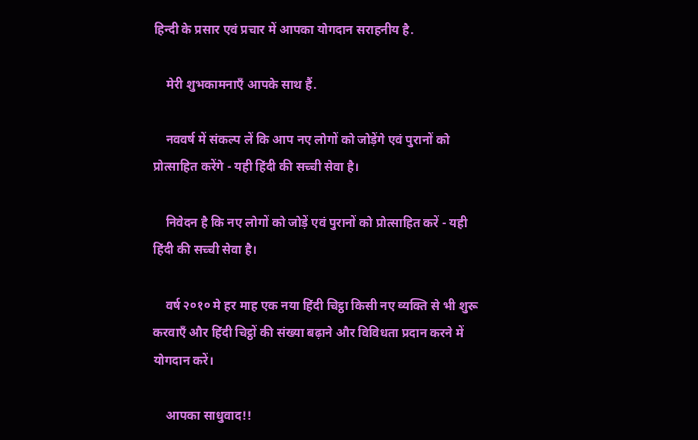हिन्दी के प्रसार एवं प्रचार में आपका योगदान सराहनीय है.

    मेरी शुभकामनाएँ आपके साथ हैं.

    नववर्ष में संकल्प लें कि आप नए लोगों को जोड़ेंगे एवं पुरानों को प्रोत्साहित करेंगे - यही हिंदी की सच्ची सेवा है।

    निवेदन है कि नए लोगों को जोड़ें एवं पुरानों को प्रोत्साहित करें - यही हिंदी की सच्ची सेवा है।

    वर्ष २०१० मे हर माह एक नया हिंदी चिट्ठा किसी नए व्यक्ति से भी शुरू करवाएँ और हिंदी चिट्ठों की संख्या बढ़ाने और विविधता प्रदान करने में योगदान करें।

    आपका साधुवाद!!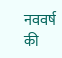नववर्ष की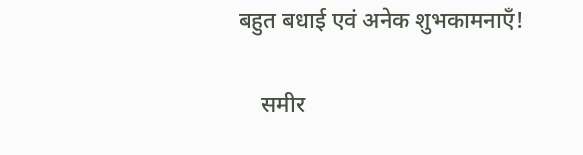बहुत बधाई एवं अनेक शुभकामनाएँ!

    समीर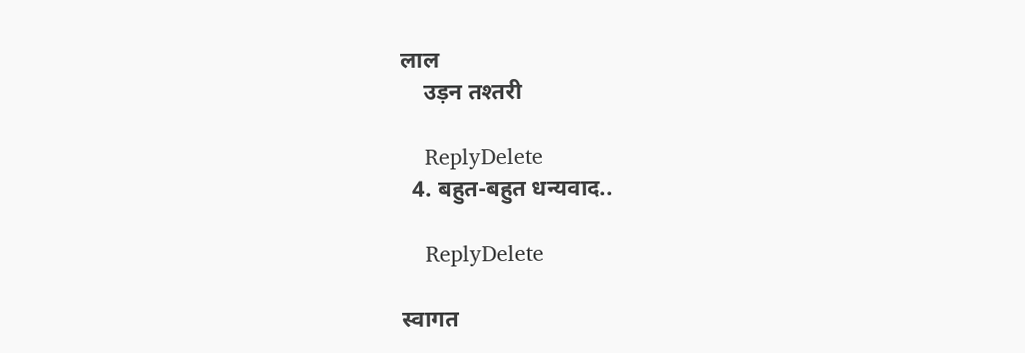लाल
    उड़न तश्तरी

    ReplyDelete
  4. बहुत-बहुत धन्यवाद..

    ReplyDelete

स्वागत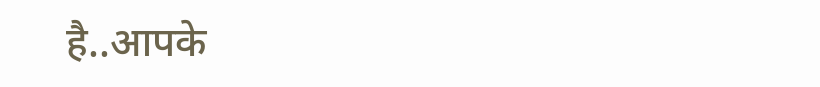है..आपके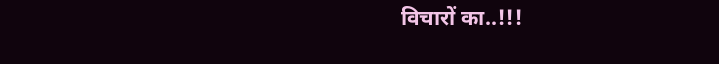विचारों का..!!!